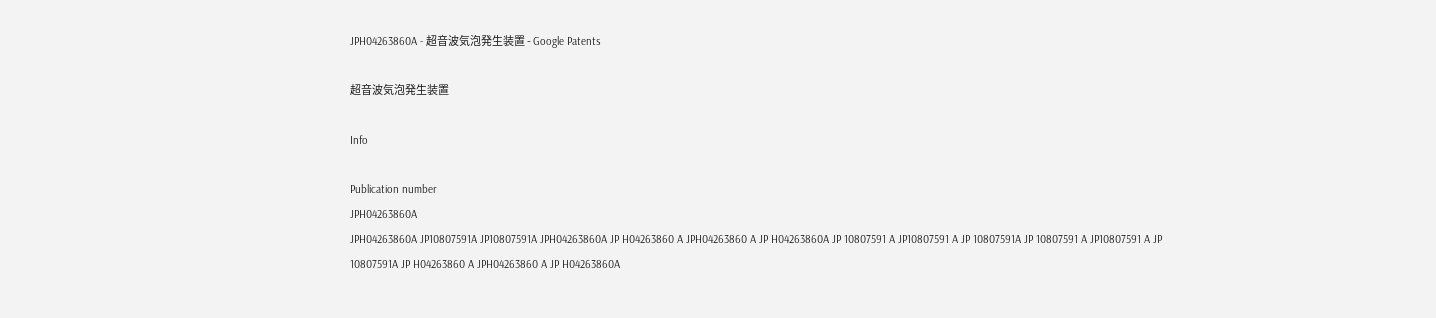JPH04263860A - 超音波気泡発生装置 - Google Patents

超音波気泡発生装置

Info

Publication number
JPH04263860A
JPH04263860A JP10807591A JP10807591A JPH04263860A JP H04263860 A JPH04263860 A JP H04263860A JP 10807591 A JP10807591 A JP 10807591A JP 10807591 A JP10807591 A JP 10807591A JP H04263860 A JPH04263860 A JP H04263860A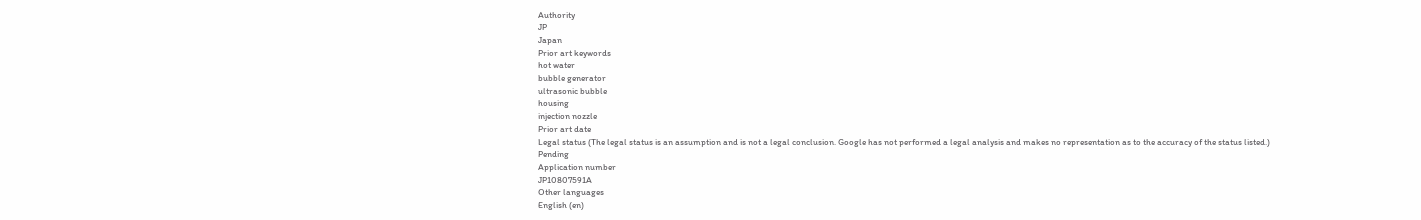Authority
JP
Japan
Prior art keywords
hot water
bubble generator
ultrasonic bubble
housing
injection nozzle
Prior art date
Legal status (The legal status is an assumption and is not a legal conclusion. Google has not performed a legal analysis and makes no representation as to the accuracy of the status listed.)
Pending
Application number
JP10807591A
Other languages
English (en)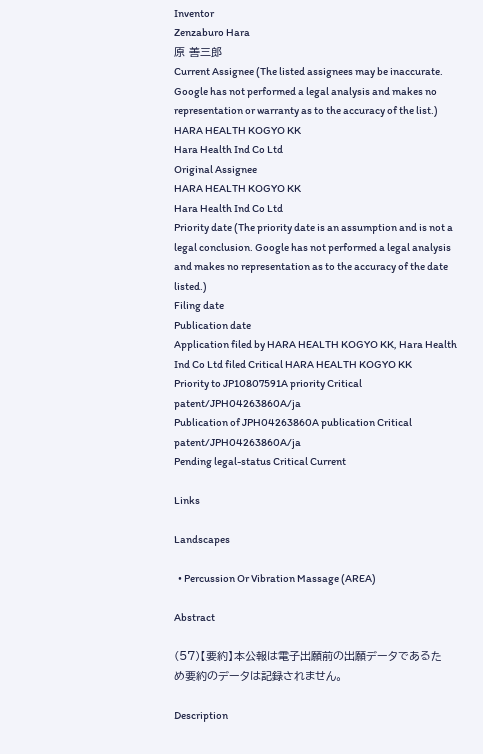Inventor
Zenzaburo Hara
原 善三郎
Current Assignee (The listed assignees may be inaccurate. Google has not performed a legal analysis and makes no representation or warranty as to the accuracy of the list.)
HARA HEALTH KOGYO KK
Hara Health Ind Co Ltd
Original Assignee
HARA HEALTH KOGYO KK
Hara Health Ind Co Ltd
Priority date (The priority date is an assumption and is not a legal conclusion. Google has not performed a legal analysis and makes no representation as to the accuracy of the date listed.)
Filing date
Publication date
Application filed by HARA HEALTH KOGYO KK, Hara Health Ind Co Ltd filed Critical HARA HEALTH KOGYO KK
Priority to JP10807591A priority Critical patent/JPH04263860A/ja
Publication of JPH04263860A publication Critical patent/JPH04263860A/ja
Pending legal-status Critical Current

Links

Landscapes

  • Percussion Or Vibration Massage (AREA)

Abstract

(57)【要約】本公報は電子出願前の出願データであるた
め要約のデータは記録されません。

Description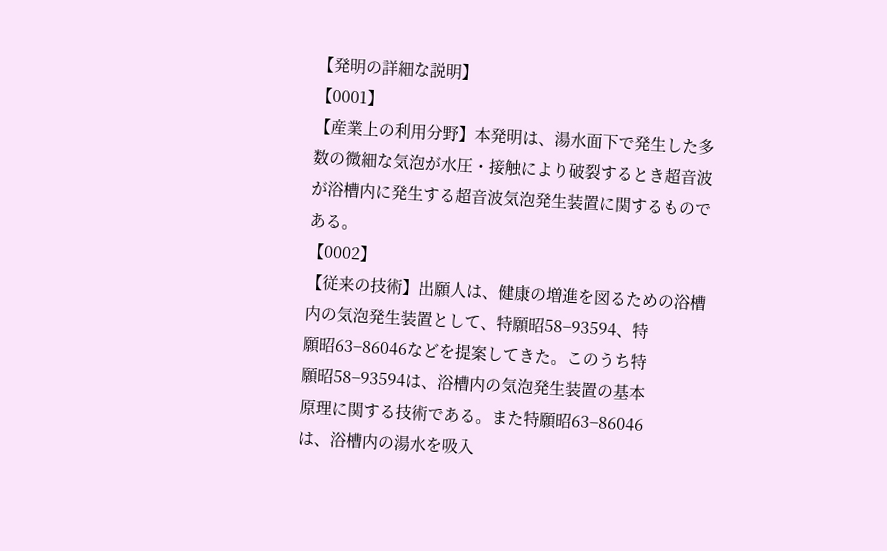【発明の詳細な説明】
【0001】
【産業上の利用分野】本発明は、湯水面下で発生した多
数の微細な気泡が水圧・接触により破裂するとき超音波
が浴槽内に発生する超音波気泡発生装置に関するもので
ある。
【0002】
【従来の技術】出願人は、健康の増進を図るための浴槽
内の気泡発生装置として、特願昭58−93594、特
願昭63−86046などを提案してきた。このうち特
願昭58−93594は、浴槽内の気泡発生装置の基本
原理に関する技術である。また特願昭63−86046
は、浴槽内の湯水を吸入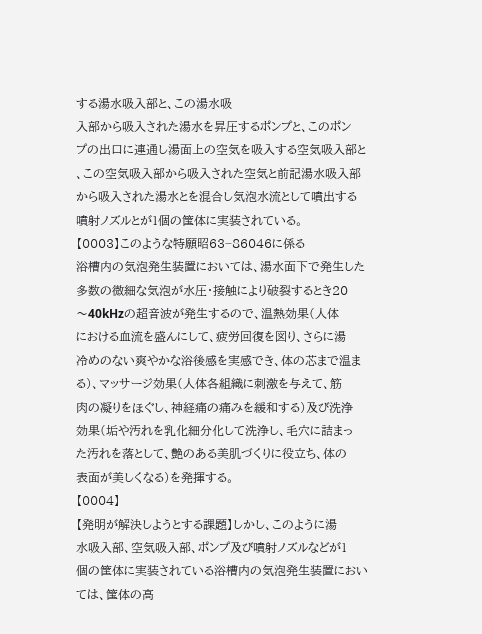する湯水吸入部と、この湯水吸
入部から吸入された湯水を昇圧するポンプと、このポン
プの出口に連通し湯面上の空気を吸入する空気吸入部と
、この空気吸入部から吸入された空気と前記湯水吸入部
から吸入された湯水とを混合し気泡水流として噴出する
噴射ノズルとが1個の筺体に実装されている。
【0003】このような特願昭63−86046に係る
浴槽内の気泡発生装置においては、湯水面下で発生した
多数の微細な気泡が水圧・接触により破裂するとき20
〜40kHzの超音波が発生するので、温熱効果(人体
における血流を盛んにして、疲労回復を図り、さらに湯
冷めのない爽やかな浴後感を実感でき、体の芯まで温ま
る)、マッサージ効果(人体各組織に刺激を与えて、筋
肉の凝りをほぐし、神経痛の痛みを緩和する)及び洗浄
効果(垢や汚れを乳化細分化して洗浄し、毛穴に詰まっ
た汚れを落として、艶のある美肌づくりに役立ち、体の
表面が美しくなる)を発揮する。
【0004】
【発明が解決しようとする課題】しかし、このように湯
水吸入部、空気吸入部、ポンプ及び噴射ノズルなどが1
個の筐体に実装されている浴槽内の気泡発生装置におい
ては、筺体の高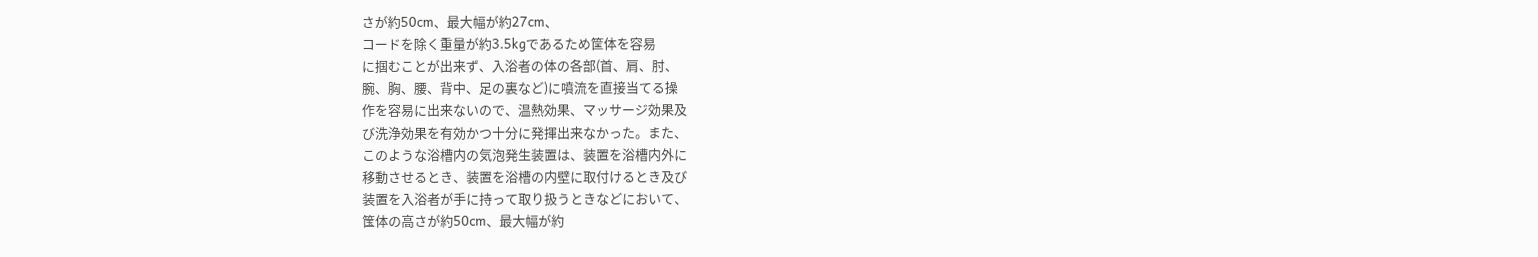さが約50cm、最大幅が約27cm、
コードを除く重量が約3.5kgであるため筐体を容易
に掴むことが出来ず、入浴者の体の各部(首、肩、肘、
腕、胸、腰、背中、足の裏など)に噴流を直接当てる操
作を容易に出来ないので、温熱効果、マッサージ効果及
び洗浄効果を有効かつ十分に発揮出来なかった。また、
このような浴槽内の気泡発生装置は、装置を浴槽内外に
移動させるとき、装置を浴槽の内壁に取付けるとき及び
装置を入浴者が手に持って取り扱うときなどにおいて、
筺体の高さが約50cm、最大幅が約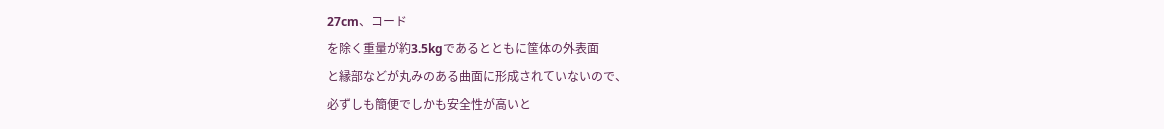27cm、コード
を除く重量が約3.5kgであるとともに筺体の外表面
と縁部などが丸みのある曲面に形成されていないので、
必ずしも簡便でしかも安全性が高いと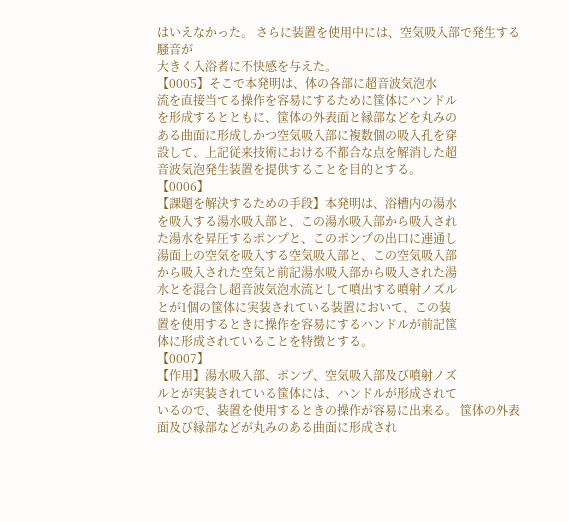はいえなかった。 さらに装置を使用中には、空気吸入部で発生する騒音が
大きく入浴者に不快感を与えた。
【0005】そこで本発明は、体の各部に超音波気泡水
流を直接当てる操作を容易にするために筺体にハンドル
を形成するとともに、筺体の外表面と縁部などを丸みの
ある曲面に形成しかつ空気吸入部に複数個の吸入孔を穿
設して、上記従来技術における不都合な点を解消した超
音波気泡発生装置を提供することを目的とする。
【0006】
【課題を解決するための手段】本発明は、浴槽内の湯水
を吸入する湯水吸入部と、この湯水吸入部から吸入され
た湯水を昇圧するポンプと、このポンプの出口に連通し
湯面上の空気を吸入する空気吸入部と、この空気吸入部
から吸入された空気と前記湯水吸入部から吸入された湯
水とを混合し超音波気泡水流として噴出する噴射ノズル
とが1個の筺体に実装されている装置において、この装
置を使用するときに操作を容易にするハンドルが前記筺
体に形成されていることを特徴とする。
【0007】
【作用】湯水吸入部、ポンプ、空気吸入部及び噴射ノズ
ルとが実装されている筺体には、ハンドルが形成されて
いるので、装置を使用するときの操作が容易に出来る。 筺体の外表面及び縁部などが丸みのある曲面に形成され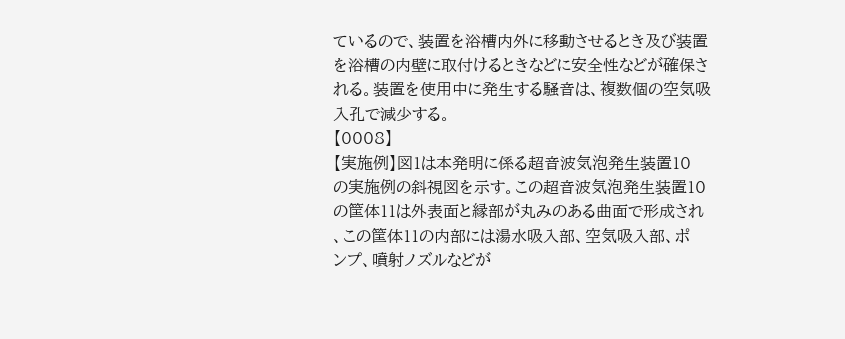ているので、装置を浴槽内外に移動させるとき及び装置
を浴槽の内壁に取付けるときなどに安全性などが確保さ
れる。装置を使用中に発生する騒音は、複数個の空気吸
入孔で減少する。
【0008】
【実施例】図1は本発明に係る超音波気泡発生装置10
の実施例の斜視図を示す。この超音波気泡発生装置10
の筐体11は外表面と縁部が丸みのある曲面で形成され
、この筐体11の内部には湯水吸入部、空気吸入部、ポ
ンプ、噴射ノズルなどが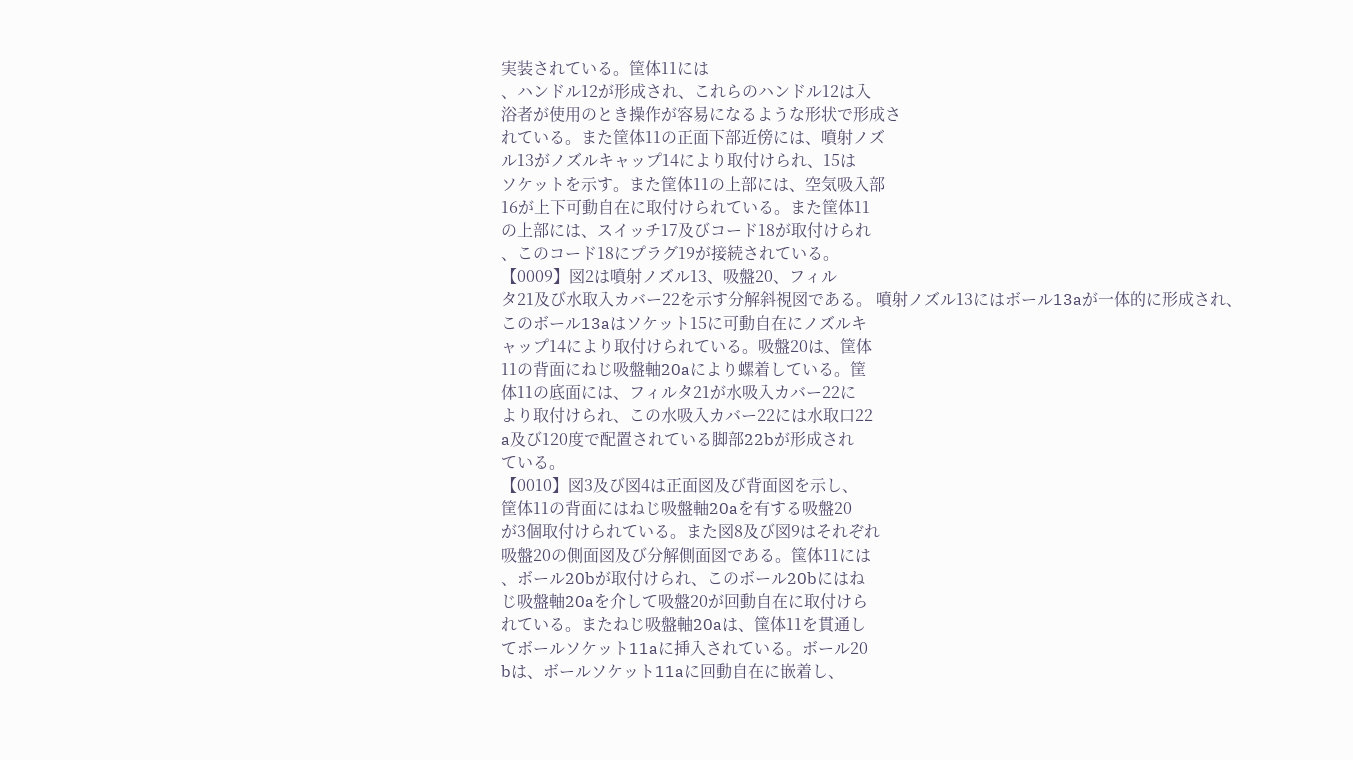実装されている。筐体11には
、ハンドル12が形成され、これらのハンドル12は入
浴者が使用のとき操作が容易になるような形状で形成さ
れている。また筐体11の正面下部近傍には、噴射ノズ
ル13がノズルキャップ14により取付けられ、15は
ソケットを示す。また筐体11の上部には、空気吸入部
16が上下可動自在に取付けられている。また筐体11
の上部には、スイッチ17及びコード18が取付けられ
、このコード18にプラグ19が接続されている。
【0009】図2は噴射ノズル13、吸盤20、フィル
タ21及び水取入カバー22を示す分解斜視図である。 噴射ノズル13にはボール13aが一体的に形成され、
このボール13aはソケット15に可動自在にノズルキ
ャップ14により取付けられている。吸盤20は、筐体
11の背面にねじ吸盤軸20aにより螺着している。筐
体11の底面には、フィルタ21が水吸入カバー22に
より取付けられ、この水吸入カバー22には水取口22
a及び120度で配置されている脚部22bが形成され
ている。
【0010】図3及び図4は正面図及び背面図を示し、
筐体11の背面にはねじ吸盤軸20aを有する吸盤20
が3個取付けられている。また図8及び図9はそれぞれ
吸盤20の側面図及び分解側面図である。筺体11には
、ボール20bが取付けられ、このボール20bにはね
じ吸盤軸20aを介して吸盤20が回動自在に取付けら
れている。またねじ吸盤軸20aは、筺体11を貫通し
てボールソケット11aに挿入されている。ボール20
bは、ボールソケット11aに回動自在に嵌着し、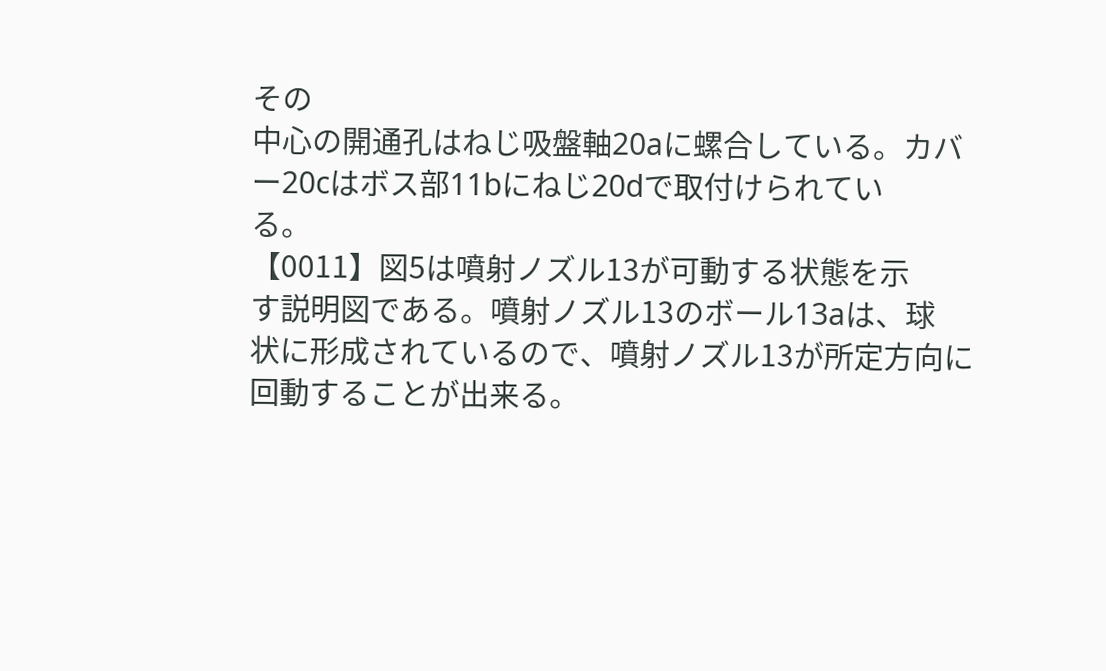その
中心の開通孔はねじ吸盤軸20aに螺合している。カバ
ー20cはボス部11bにねじ20dで取付けられてい
る。
【0011】図5は噴射ノズル13が可動する状態を示
す説明図である。噴射ノズル13のボール13aは、球
状に形成されているので、噴射ノズル13が所定方向に
回動することが出来る。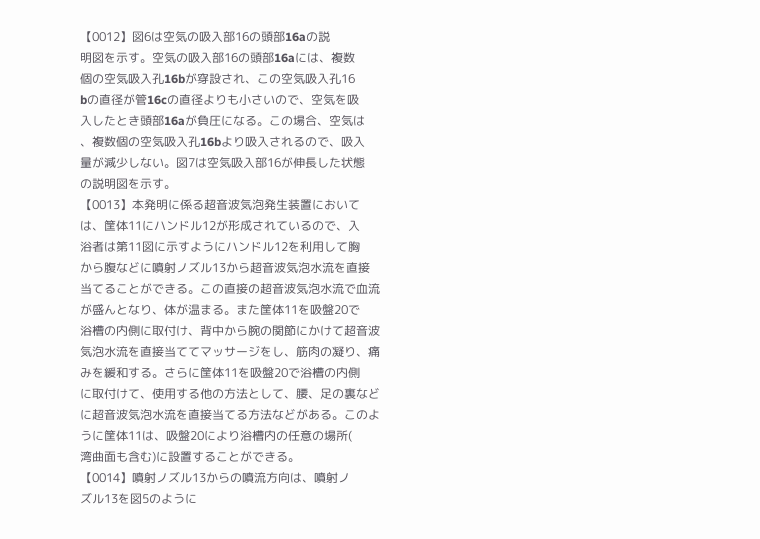【0012】図6は空気の吸入部16の頭部16aの説
明図を示す。空気の吸入部16の頭部16aには、複数
個の空気吸入孔16bが穿設され、この空気吸入孔16
bの直径が管16cの直径よりも小さいので、空気を吸
入したとき頭部16aが負圧になる。この場合、空気は
、複数個の空気吸入孔16bより吸入されるので、吸入
量が減少しない。図7は空気吸入部16が伸長した状態
の説明図を示す。
【0013】本発明に係る超音波気泡発生装置において
は、筐体11にハンドル12が形成されているので、入
浴者は第11図に示すようにハンドル12を利用して胸
から腹などに噴射ノズル13から超音波気泡水流を直接
当てることができる。この直接の超音波気泡水流で血流
が盛んとなり、体が温まる。また筐体11を吸盤20で
浴槽の内側に取付け、背中から腕の関節にかけて超音波
気泡水流を直接当ててマッサージをし、筋肉の凝り、痛
みを緩和する。さらに筐体11を吸盤20で浴槽の内側
に取付けて、使用する他の方法として、腰、足の裏など
に超音波気泡水流を直接当てる方法などがある。このよ
うに筐体11は、吸盤20により浴槽内の任意の場所(
湾曲面も含む)に設置することができる。
【0014】噴射ノズル13からの噴流方向は、噴射ノ
ズル13を図5のように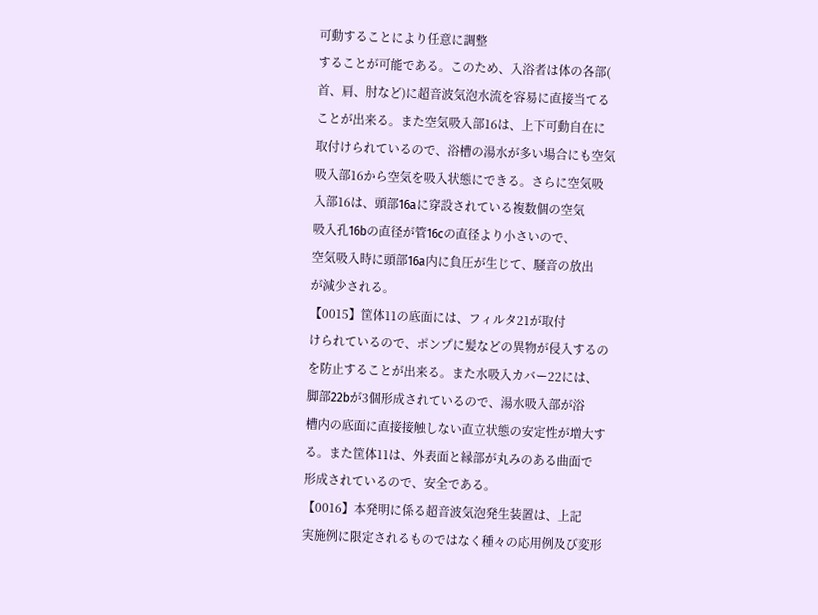可動することにより任意に調整
することが可能である。このため、入浴者は体の各部(
首、肩、肘など)に超音波気泡水流を容易に直接当てる
ことが出来る。また空気吸入部16は、上下可動自在に
取付けられているので、浴槽の湯水が多い場合にも空気
吸入部16から空気を吸入状態にできる。さらに空気吸
入部16は、頭部16aに穿設されている複数個の空気
吸入孔16bの直径が管16cの直径より小さいので、
空気吸入時に頭部16a内に負圧が生じて、騒音の放出
が減少される。
【0015】筐体11の底面には、フィルタ21が取付
けられているので、ポンプに髪などの異物が侵入するの
を防止することが出来る。また水吸入カバー22には、
脚部22bが3個形成されているので、湯水吸入部が浴
槽内の底面に直接接触しない直立状態の安定性が増大す
る。また筐体11は、外表面と縁部が丸みのある曲面で
形成されているので、安全である。
【0016】本発明に係る超音波気泡発生装置は、上記
実施例に限定されるものではなく種々の応用例及び変形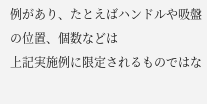例があり、たとえばハンドルや吸盤の位置、個数などは
上記実施例に限定されるものではな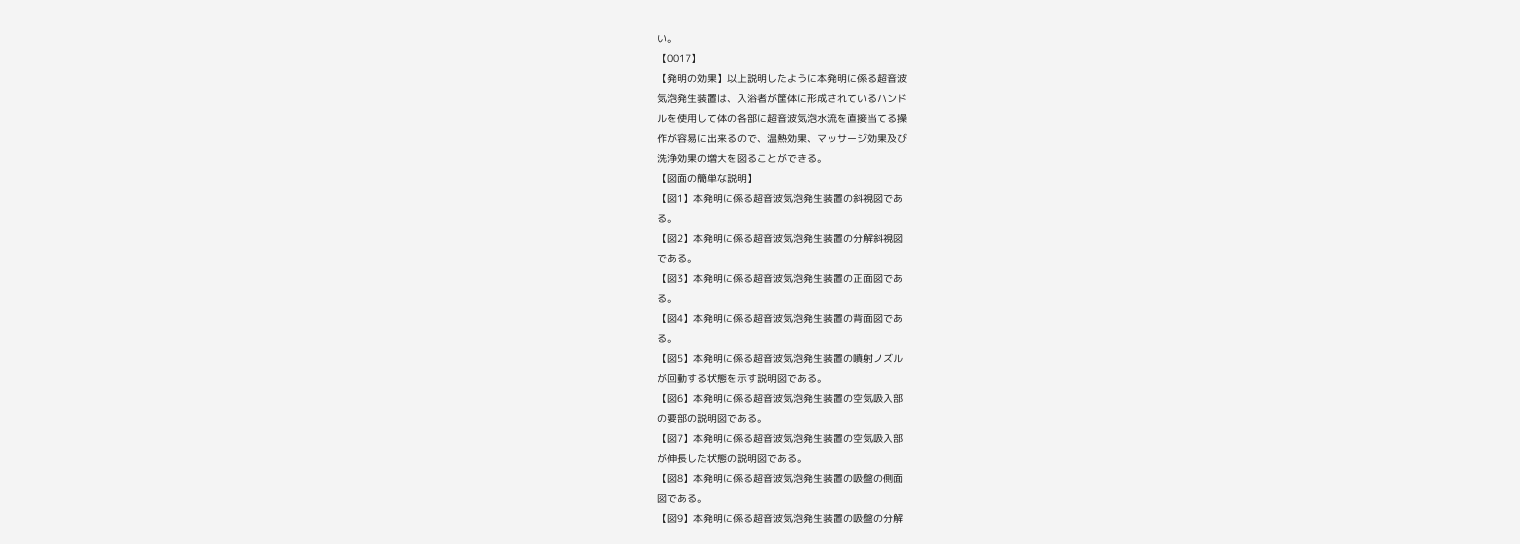い。
【0017】
【発明の効果】以上説明したように本発明に係る超音波
気泡発生装置は、入浴者が筐体に形成されているハンド
ルを使用して体の各部に超音波気泡水流を直接当てる操
作が容易に出来るので、温熱効果、マッサージ効果及び
洗浄効果の増大を図ることができる。
【図面の簡単な説明】
【図1】本発明に係る超音波気泡発生装置の斜視図であ
る。
【図2】本発明に係る超音波気泡発生装置の分解斜視図
である。
【図3】本発明に係る超音波気泡発生装置の正面図であ
る。
【図4】本発明に係る超音波気泡発生装置の背面図であ
る。
【図5】本発明に係る超音波気泡発生装置の噴射ノズル
が回動する状態を示す説明図である。
【図6】本発明に係る超音波気泡発生装置の空気吸入部
の要部の説明図である。
【図7】本発明に係る超音波気泡発生装置の空気吸入部
が伸長した状態の説明図である。
【図8】本発明に係る超音波気泡発生装置の吸盤の側面
図である。
【図9】本発明に係る超音波気泡発生装置の吸盤の分解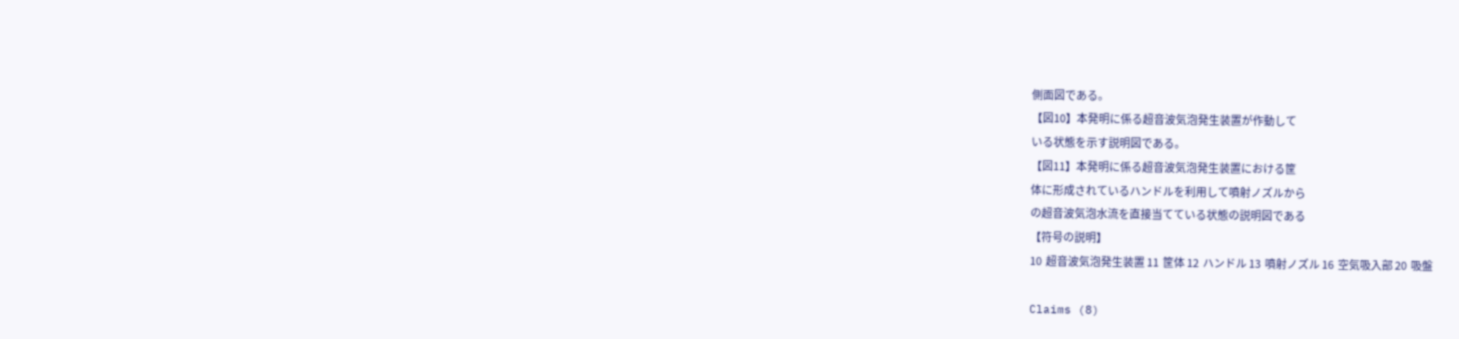側面図である。
【図10】本発明に係る超音波気泡発生装置が作動して
いる状態を示す説明図である。
【図11】本発明に係る超音波気泡発生装置における筐
体に形成されているハンドルを利用して噴射ノズルから
の超音波気泡水流を直接当てている状態の説明図である
【符号の説明】
10  超音波気泡発生装置 11  筐体 12  ハンドル 13  噴射ノズル 16  空気吸入部 20  吸盤

Claims (8)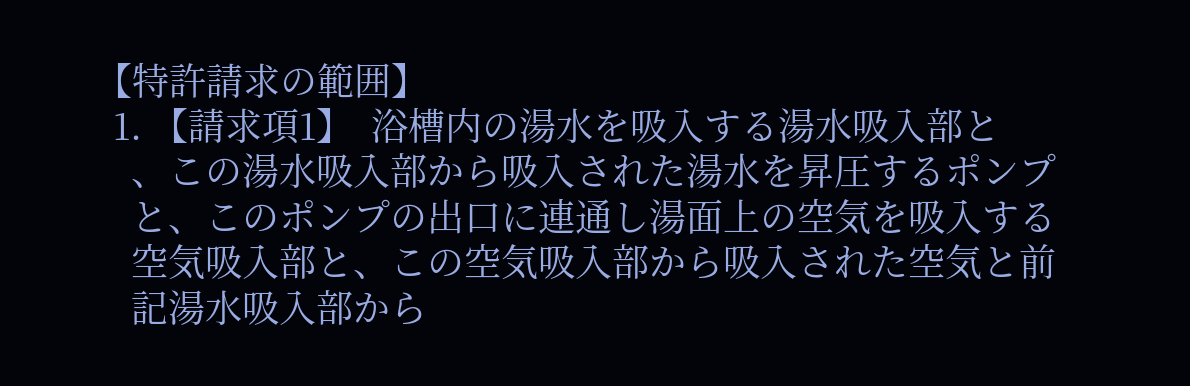【特許請求の範囲】
  1. 【請求項1】  浴槽内の湯水を吸入する湯水吸入部と
    、この湯水吸入部から吸入された湯水を昇圧するポンプ
    と、このポンプの出口に連通し湯面上の空気を吸入する
    空気吸入部と、この空気吸入部から吸入された空気と前
    記湯水吸入部から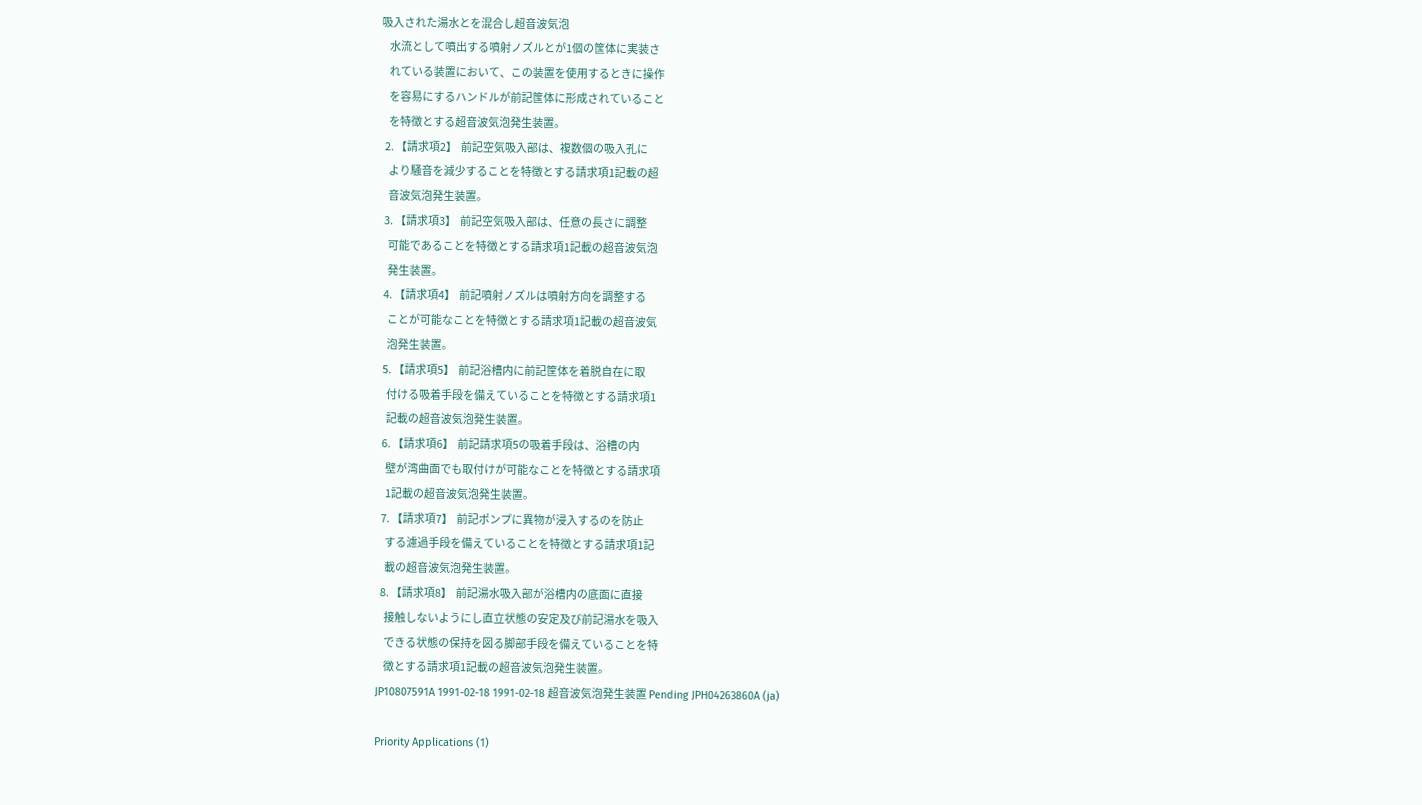吸入された湯水とを混合し超音波気泡
    水流として噴出する噴射ノズルとが1個の筺体に実装さ
    れている装置において、この装置を使用するときに操作
    を容易にするハンドルが前記筺体に形成されていること
    を特徴とする超音波気泡発生装置。
  2. 【請求項2】  前記空気吸入部は、複数個の吸入孔に
    より騒音を減少することを特徴とする請求項1記載の超
    音波気泡発生装置。
  3. 【請求項3】  前記空気吸入部は、任意の長さに調整
    可能であることを特徴とする請求項1記載の超音波気泡
    発生装置。
  4. 【請求項4】  前記噴射ノズルは噴射方向を調整する
    ことが可能なことを特徴とする請求項1記載の超音波気
    泡発生装置。
  5. 【請求項5】  前記浴槽内に前記筐体を着脱自在に取
    付ける吸着手段を備えていることを特徴とする請求項1
    記載の超音波気泡発生装置。
  6. 【請求項6】  前記請求項5の吸着手段は、浴槽の内
    壁が湾曲面でも取付けが可能なことを特徴とする請求項
    1記載の超音波気泡発生装置。
  7. 【請求項7】  前記ポンプに異物が浸入するのを防止
    する濾過手段を備えていることを特徴とする請求項1記
    載の超音波気泡発生装置。
  8. 【請求項8】  前記湯水吸入部が浴槽内の底面に直接
    接触しないようにし直立状態の安定及び前記湯水を吸入
    できる状態の保持を図る脚部手段を備えていることを特
    徴とする請求項1記載の超音波気泡発生装置。
JP10807591A 1991-02-18 1991-02-18 超音波気泡発生装置 Pending JPH04263860A (ja)

Priority Applications (1)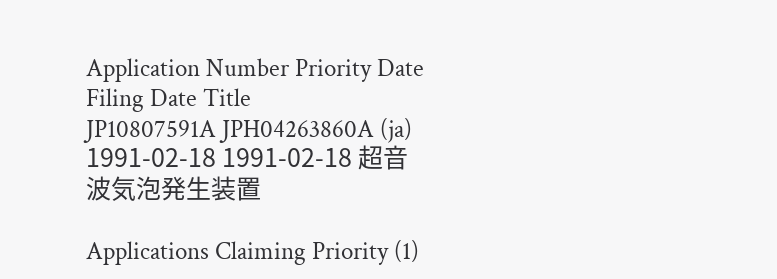Application Number Priority Date Filing Date Title
JP10807591A JPH04263860A (ja) 1991-02-18 1991-02-18 超音波気泡発生装置

Applications Claiming Priority (1)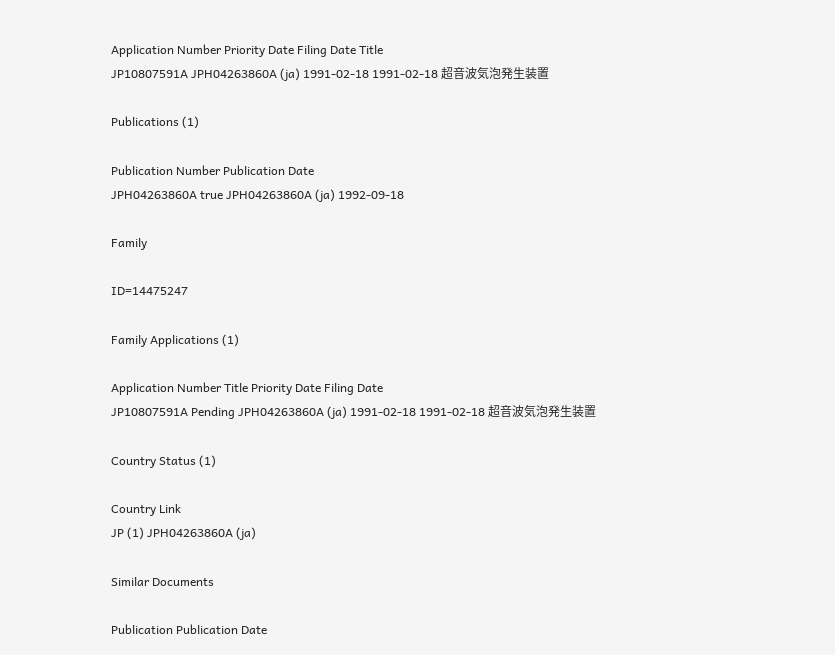Application Number Priority Date Filing Date Title
JP10807591A JPH04263860A (ja) 1991-02-18 1991-02-18 超音波気泡発生装置

Publications (1)

Publication Number Publication Date
JPH04263860A true JPH04263860A (ja) 1992-09-18

Family

ID=14475247

Family Applications (1)

Application Number Title Priority Date Filing Date
JP10807591A Pending JPH04263860A (ja) 1991-02-18 1991-02-18 超音波気泡発生装置

Country Status (1)

Country Link
JP (1) JPH04263860A (ja)

Similar Documents

Publication Publication Date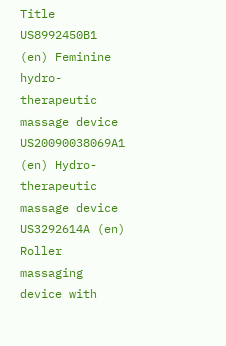Title
US8992450B1 (en) Feminine hydro-therapeutic massage device
US20090038069A1 (en) Hydro-therapeutic massage device
US3292614A (en) Roller massaging device with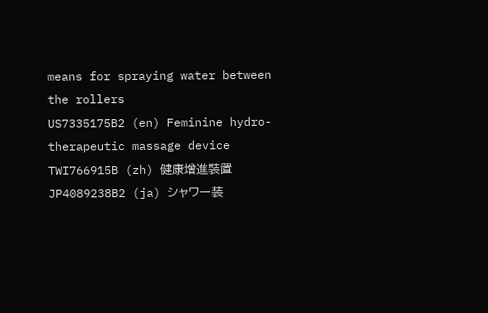means for spraying water between the rollers
US7335175B2 (en) Feminine hydro-therapeutic massage device
TWI766915B (zh) 健康增進裝置
JP4089238B2 (ja) シャワー装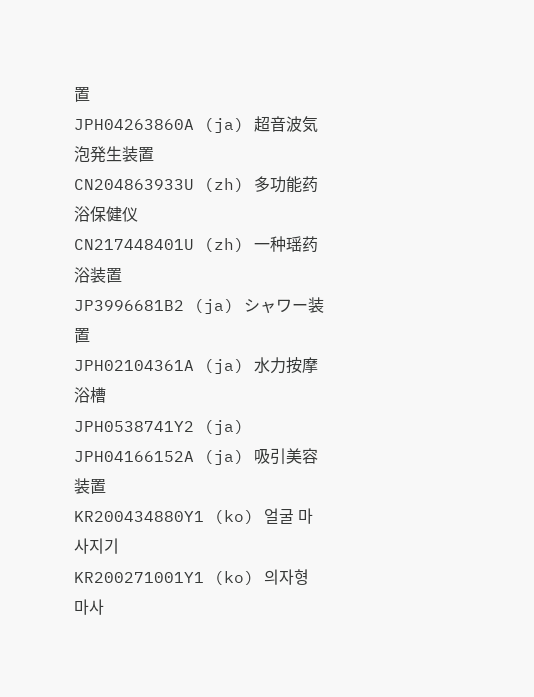置
JPH04263860A (ja) 超音波気泡発生装置
CN204863933U (zh) 多功能药浴保健仪
CN217448401U (zh) 一种瑶药浴装置
JP3996681B2 (ja) シャワー装置
JPH02104361A (ja) 水力按摩浴槽
JPH0538741Y2 (ja)
JPH04166152A (ja) 吸引美容装置
KR200434880Y1 (ko) 얼굴 마사지기
KR200271001Y1 (ko) 의자형 마사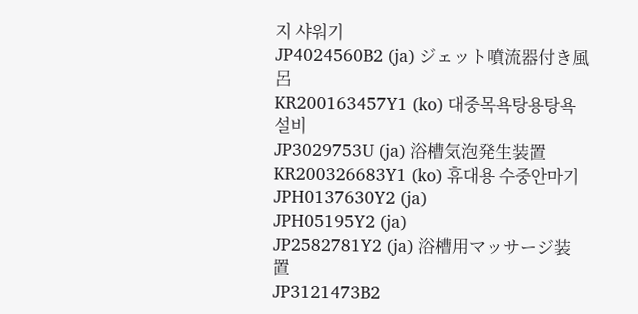지 샤워기
JP4024560B2 (ja) ジェット噴流器付き風呂
KR200163457Y1 (ko) 대중목욕탕용탕욕설비
JP3029753U (ja) 浴槽気泡発生装置
KR200326683Y1 (ko) 휴대용 수중안마기
JPH0137630Y2 (ja)
JPH05195Y2 (ja)
JP2582781Y2 (ja) 浴槽用マッサージ装置
JP3121473B2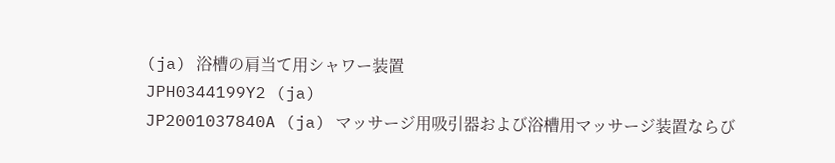(ja) 浴槽の肩当て用シャワー装置
JPH0344199Y2 (ja)
JP2001037840A (ja) マッサージ用吸引器および浴槽用マッサージ装置ならび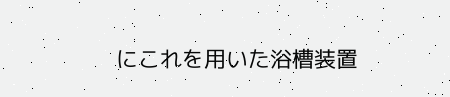にこれを用いた浴槽装置